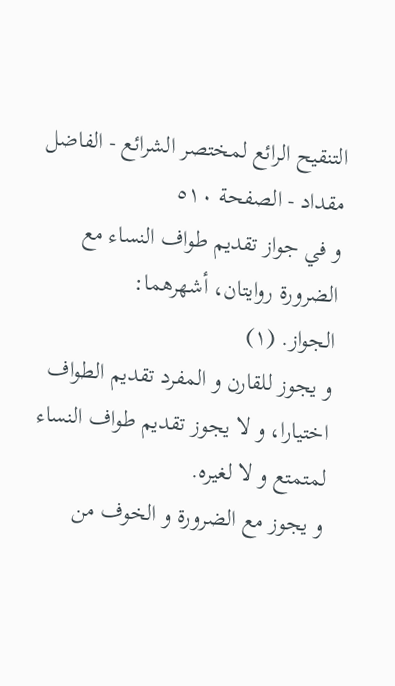التنقيح الرائع لمختصر الشرائع - الفاضل مقداد - الصفحة ٥١٠
و في جواز تقديم طواف النساء مع الضرورة روايتان، أشهرهما:
الجواز. (١)
و يجوز للقارن و المفرد تقديم الطواف اختيارا، و لا يجوز تقديم طواف النساء لمتمتع و لا لغيره.
و يجوز مع الضرورة و الخوف من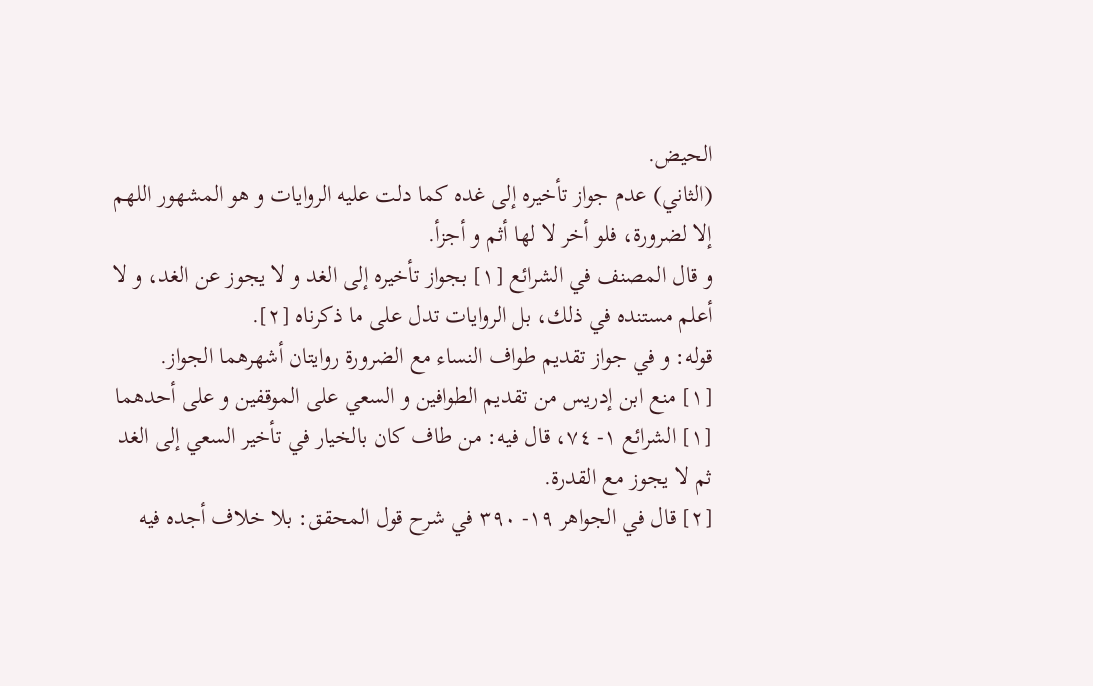الحيض.
(الثاني) عدم جواز تأخيره إلى غده كما دلت عليه الروايات و هو المشهور اللهم إلا لضرورة، فلو أخر لا لها أثم و أجزأ.
و قال المصنف في الشرائع [١] بجواز تأخيره إلى الغد و لا يجوز عن الغد، و لا أعلم مستنده في ذلك، بل الروايات تدل على ما ذكرناه [٢].
قوله: و في جواز تقديم طواف النساء مع الضرورة روايتان أشهرهما الجواز.
[١] منع ابن إدريس من تقديم الطوافين و السعي على الموقفين و على أحدهما
[١] الشرائع ١- ٧٤، قال فيه: من طاف كان بالخيار في تأخير السعي إلى الغد ثم لا يجوز مع القدرة.
[٢] قال في الجواهر ١٩- ٣٩٠ في شرح قول المحقق: بلا خلاف أجده فيه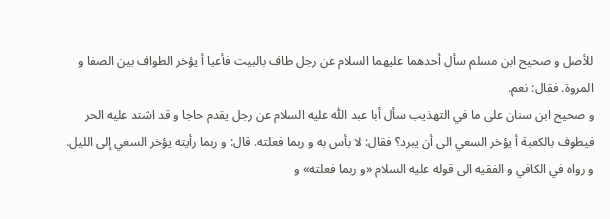للأصل و صحيح ابن مسلم سأل أحدهما عليهما السلام عن رجل طاف بالبيت فأعيا أ يؤخر الطواف بين الصفا و المروة. فقال: نعم.
و صحيح ابن سنان على ما في التهذيب سأل أبا عبد اللّٰه عليه السلام عن رجل يقدم حاجا و قد اشتد عليه الحر فيطوف بالكعبة أ يؤخر السعي الى أن يبرد؟ فقال: لا بأس به و ربما فعلته. قال: و ربما رأيته يؤخر السعي إلى الليل.
و رواه في الكافي و الفقيه الى قوله عليه السلام «و ربما فعلته» و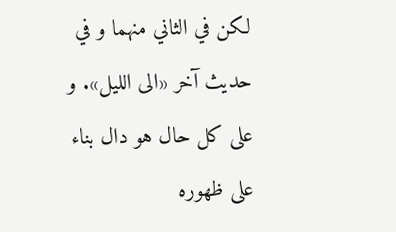لكن في الثاني منهما و في حديث آخر «الى الليل». و على كل حال هو دال بناء على ظهوره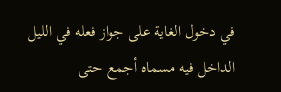في دخول الغاية على جواز فعله في الليل الداخل فيه مسماه أجمع حتى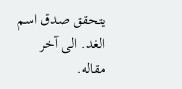يتحقق صدق اسم الغد. الى آخر مقاله.